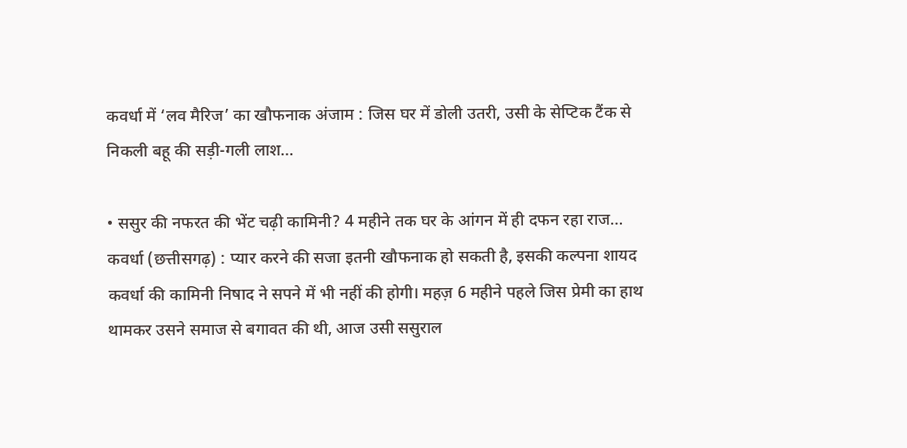कवर्धा में ‘लव मैरिज’ का खौफनाक अंजाम : जिस घर में डोली उतरी, उसी के सेप्टिक टैंक से निकली बहू की सड़ी-गली लाश…

• ससुर की नफरत की भेंट चढ़ी कामिनी? 4 महीने तक घर के आंगन में ही दफन रहा राज…
कवर्धा (छत्तीसगढ़) : प्यार करने की सजा इतनी खौफनाक हो सकती है, इसकी कल्पना शायद कवर्धा की कामिनी निषाद ने सपने में भी नहीं की होगी। महज़ 6 महीने पहले जिस प्रेमी का हाथ थामकर उसने समाज से बगावत की थी, आज उसी ससुराल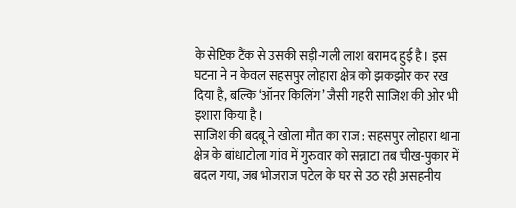के सेप्टिक टैंक से उसकी सड़ी-गली लाश बरामद हुई है। इस घटना ने न केवल सहसपुर लोहारा क्षेत्र को झकझोर कर रख दिया है, बल्कि ‘ऑनर किलिंग’ जैसी गहरी साजिश की ओर भी इशारा किया है।
साजिश की बदबू ने खोला मौत का राज : सहसपुर लोहारा थाना क्षेत्र के बांधाटोला गांव में गुरुवार को सन्नाटा तब चीख-पुकार में बदल गया, जब भोजराज पटेल के घर से उठ रही असहनीय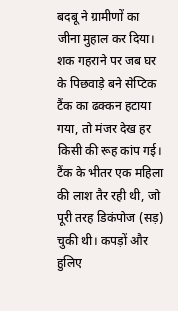बदबू ने ग्रामीणों का जीना मुहाल कर दिया। शक गहराने पर जब घर के पिछवाड़े बने सेप्टिक टैंक का ढक्कन हटाया गया, तो मंजर देख हर किसी की रूह कांप गई। टैंक के भीतर एक महिला की लाश तैर रही थी, जो पूरी तरह डिकंपोज (सड़) चुकी थी। कपड़ों और हुलिए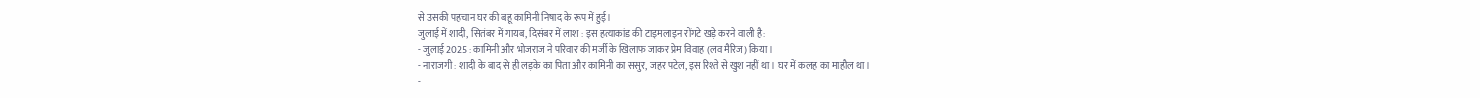से उसकी पहचान घर की बहू कामिनी निषाद के रूप में हुई।
जुलाई में शादी, सितंबर में गायब, दिसंबर में लाश : इस हत्याकांड की टाइमलाइन रोंगटे खड़े करने वाली है:
- जुलाई 2025 : कामिनी और भोजराज ने परिवार की मर्जी के खिलाफ जाकर प्रेम विवाह (लव मैरिज) किया।
- नाराजगी : शादी के बाद से ही लड़के का पिता और कामिनी का ससुर, जहर पटेल, इस रिश्ते से खुश नहीं था। घर में कलह का माहौल था।
-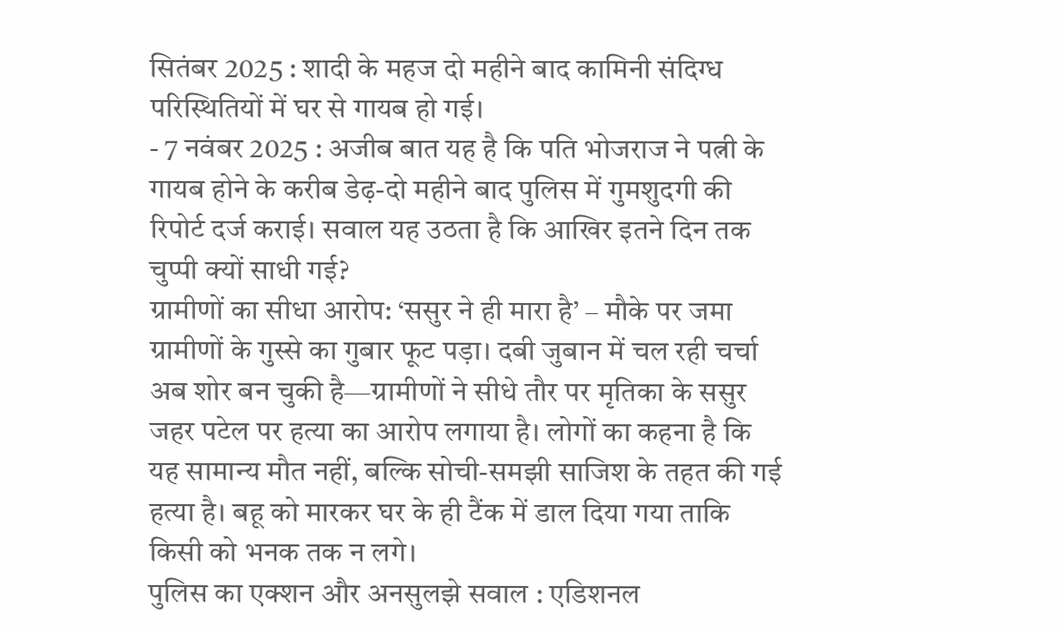सितंबर 2025 : शादी के महज दो महीने बाद कामिनी संदिग्ध परिस्थितियों में घर से गायब हो गई।
- 7 नवंबर 2025 : अजीब बात यह है कि पति भोजराज ने पत्नी के गायब होने के करीब डेढ़-दो महीने बाद पुलिस में गुमशुदगी की रिपोर्ट दर्ज कराई। सवाल यह उठता है कि आखिर इतने दिन तक चुप्पी क्यों साधी गई?
ग्रामीणों का सीधा आरोप: ‘ससुर ने ही मारा है’ – मौके पर जमा ग्रामीणों के गुस्से का गुबार फूट पड़ा। दबी जुबान में चल रही चर्चा अब शोर बन चुकी है—ग्रामीणों ने सीधे तौर पर मृतिका के ससुर जहर पटेल पर हत्या का आरोप लगाया है। लोगों का कहना है कि यह सामान्य मौत नहीं, बल्कि सोची-समझी साजिश के तहत की गई हत्या है। बहू को मारकर घर के ही टैंक में डाल दिया गया ताकि किसी को भनक तक न लगे।
पुलिस का एक्शन और अनसुलझे सवाल : एडिशनल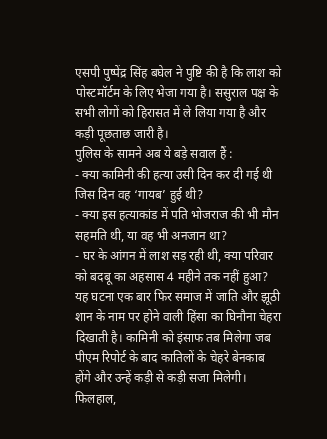एसपी पुष्पेंद्र सिंह बघेल ने पुष्टि की है कि लाश को पोस्टमॉर्टम के लिए भेजा गया है। ससुराल पक्ष के सभी लोगों को हिरासत में ले लिया गया है और कड़ी पूछताछ जारी है।
पुलिस के सामने अब ये बड़े सवाल हैं :
- क्या कामिनी की हत्या उसी दिन कर दी गई थी जिस दिन वह ‘गायब’ हुई थी?
- क्या इस हत्याकांड में पति भोजराज की भी मौन सहमति थी, या वह भी अनजान था?
- घर के आंगन में लाश सड़ रही थी, क्या परिवार को बदबू का अहसास 4 महीने तक नहीं हुआ?
यह घटना एक बार फिर समाज में जाति और झूठी शान के नाम पर होने वाली हिंसा का घिनौना चेहरा दिखाती है। कामिनी को इंसाफ तब मिलेगा जब पीएम रिपोर्ट के बाद कातिलों के चेहरे बेनकाब होंगे और उन्हें कड़ी से कड़ी सजा मिलेगी। फिलहाल,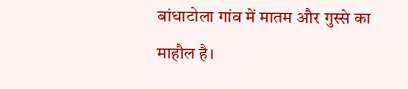बांधाटोला गांव में मातम और गुस्से का माहौल है।